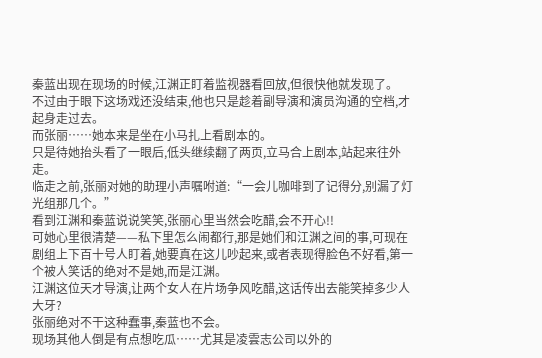秦蓝出现在现场的时候,江渊正盯着监视器看回放,但很快他就发现了。
不过由于眼下这场戏还没结束,他也只是趁着副导演和演员沟通的空档,才起身走过去。
而张丽……她本来是坐在小马扎上看剧本的。
只是待她抬头看了一眼后,低头继续翻了两页,立马合上剧本,站起来往外走。
临走之前,张丽对她的助理小声嘱咐道:“一会儿咖啡到了记得分,别漏了灯光组那几个。”
看到江渊和秦蓝说说笑笑,张丽心里当然会吃醋,会不开心!!
可她心里很清楚——私下里怎么闹都行,那是她们和江渊之间的事,可现在剧组上下百十号人盯着,她要真在这儿吵起来,或者表现得脸色不好看,第一个被人笑话的绝对不是她,而是江渊。
江渊这位天才导演,让两个女人在片场争风吃醋,这话传出去能笑掉多少人大牙?
张丽绝对不干这种蠢事,秦蓝也不会。
现场其他人倒是有点想吃瓜……尤其是凌雲志公司以外的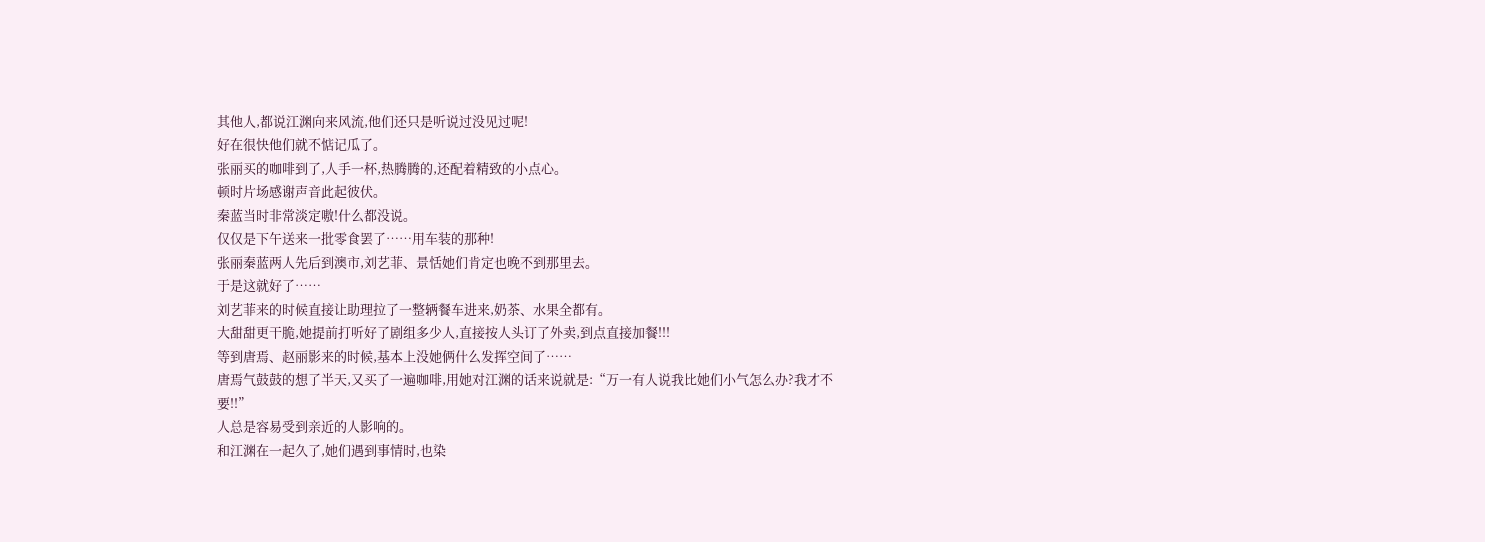其他人,都说江渊向来风流,他们还只是听说过没见过呢!
好在很快他们就不惦记瓜了。
张丽买的咖啡到了,人手一杯,热腾腾的,还配着精致的小点心。
顿时片场感谢声音此起彼伏。
秦蓝当时非常淡定嗷!什么都没说。
仅仅是下午送来一批零食罢了……用车装的那种!
张丽秦蓝两人先后到澳市,刘艺菲、景恬她们肯定也晚不到那里去。
于是这就好了……
刘艺菲来的时候直接让助理拉了一整辆餐车进来,奶茶、水果全都有。
大甜甜更干脆,她提前打听好了剧组多少人,直接按人头订了外卖,到点直接加餐!!!
等到唐焉、赵丽影来的时候,基本上没她俩什么发挥空间了……
唐焉气鼓鼓的想了半天,又买了一遍咖啡,用她对江渊的话来说就是:“万一有人说我比她们小气怎么办?我才不要!!”
人总是容易受到亲近的人影响的。
和江渊在一起久了,她们遇到事情时,也染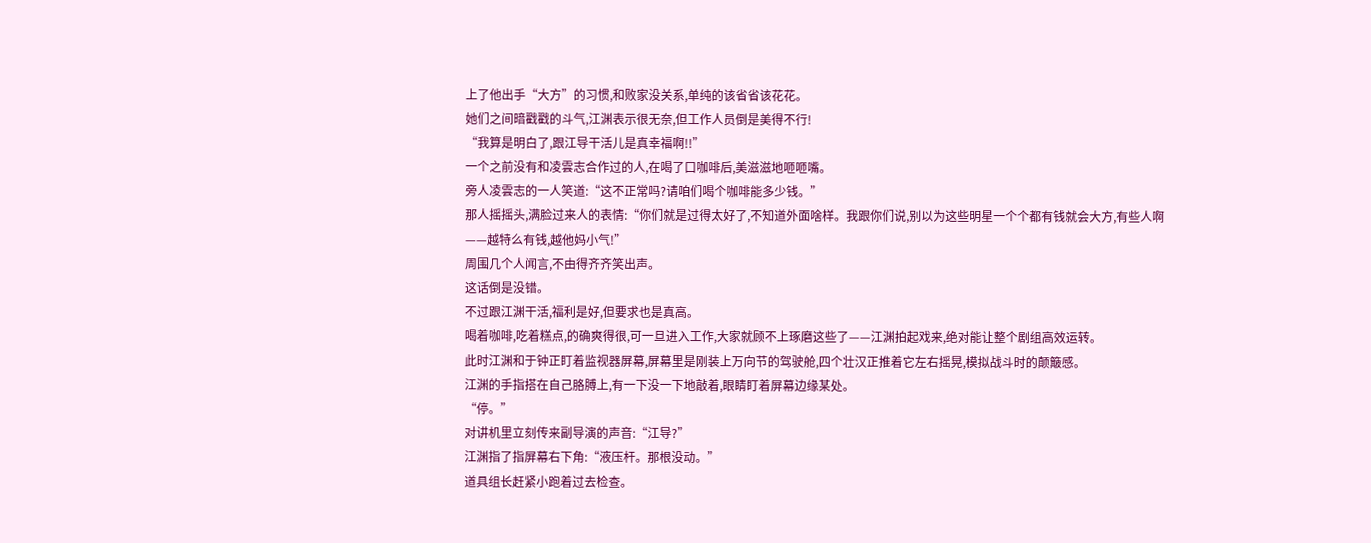上了他出手“大方”的习惯,和败家没关系,单纯的该省省该花花。
她们之间暗戳戳的斗气,江渊表示很无奈,但工作人员倒是美得不行!
“我算是明白了,跟江导干活儿是真幸福啊!!”
一个之前没有和凌雲志合作过的人,在喝了口咖啡后,美滋滋地咂咂嘴。
旁人凌雲志的一人笑道:“这不正常吗?请咱们喝个咖啡能多少钱。”
那人摇摇头,满脸过来人的表情:“你们就是过得太好了,不知道外面啥样。我跟你们说,别以为这些明星一个个都有钱就会大方,有些人啊——越特么有钱,越他妈小气!”
周围几个人闻言,不由得齐齐笑出声。
这话倒是没错。
不过跟江渊干活,福利是好,但要求也是真高。
喝着咖啡,吃着糕点,的确爽得很,可一旦进入工作,大家就顾不上琢磨这些了——江渊拍起戏来,绝对能让整个剧组高效运转。
此时江渊和于钟正盯着监视器屏幕,屏幕里是刚装上万向节的驾驶舱,四个壮汉正推着它左右摇晃,模拟战斗时的颠簸感。
江渊的手指搭在自己胳膊上,有一下没一下地敲着,眼睛盯着屏幕边缘某处。
“停。”
对讲机里立刻传来副导演的声音:“江导?”
江渊指了指屏幕右下角:“液压杆。那根没动。”
道具组长赶紧小跑着过去检查。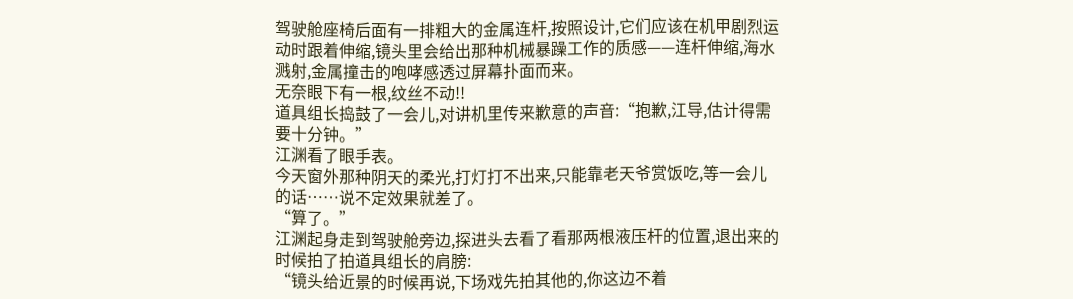驾驶舱座椅后面有一排粗大的金属连杆,按照设计,它们应该在机甲剧烈运动时跟着伸缩,镜头里会给出那种机械暴躁工作的质感——连杆伸缩,海水溅射,金属撞击的咆哮感透过屏幕扑面而来。
无奈眼下有一根,纹丝不动!!
道具组长捣鼓了一会儿,对讲机里传来歉意的声音:“抱歉,江导,估计得需要十分钟。”
江渊看了眼手表。
今天窗外那种阴天的柔光,打灯打不出来,只能靠老天爷赏饭吃,等一会儿的话……说不定效果就差了。
“算了。”
江渊起身走到驾驶舱旁边,探进头去看了看那两根液压杆的位置,退出来的时候拍了拍道具组长的肩膀:
“镜头给近景的时候再说,下场戏先拍其他的,你这边不着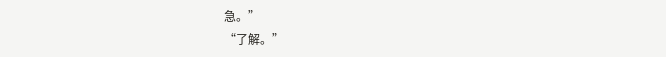急。”
“了解。”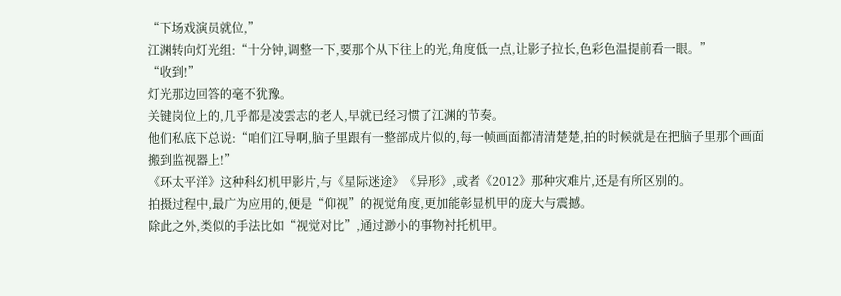“下场戏演员就位,”
江渊转向灯光组:“十分钟,调整一下,要那个从下往上的光,角度低一点,让影子拉长,色彩色温提前看一眼。”
“收到!”
灯光那边回答的毫不犹豫。
关键岗位上的,几乎都是凌雲志的老人,早就已经习惯了江渊的节奏。
他们私底下总说:“咱们江导啊,脑子里跟有一整部成片似的,每一帧画面都清清楚楚,拍的时候就是在把脑子里那个画面搬到监视器上!”
《环太平洋》这种科幻机甲影片,与《星际迷途》《异形》,或者《2012》那种灾难片,还是有所区别的。
拍摄过程中,最广为应用的,便是“仰视”的视觉角度,更加能彰显机甲的庞大与震撼。
除此之外,类似的手法比如“视觉对比”,通过渺小的事物衬托机甲。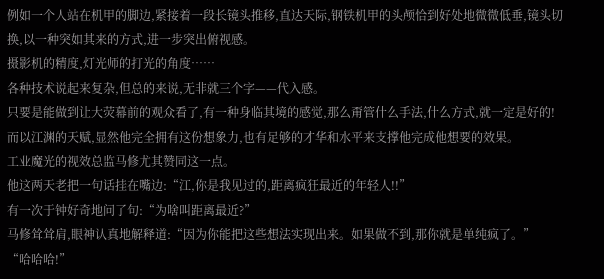例如一个人站在机甲的脚边,紧接着一段长镜头推移,直达天际,钢铁机甲的头颅恰到好处地微微低垂,镜头切换,以一种突如其来的方式,进一步突出俯视感。
摄影机的精度,灯光师的打光的角度……
各种技术说起来复杂,但总的来说,无非就三个字——代入感。
只要是能做到让大荧幕前的观众看了,有一种身临其境的感觉,那么甭管什么手法,什么方式,就一定是好的!
而以江渊的天赋,显然他完全拥有这份想象力,也有足够的才华和水平来支撑他完成他想要的效果。
工业魔光的视效总监马修尤其赞同这一点。
他这两天老把一句话挂在嘴边:“江,你是我见过的,距离疯狂最近的年轻人!!”
有一次于钟好奇地问了句:“为啥叫距离最近?”
马修耸耸肩,眼神认真地解释道:“因为你能把这些想法实现出来。如果做不到,那你就是单纯疯了。”
“哈哈哈!”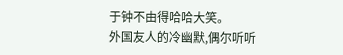于钟不由得哈哈大笑。
外国友人的冷幽默,偶尔听听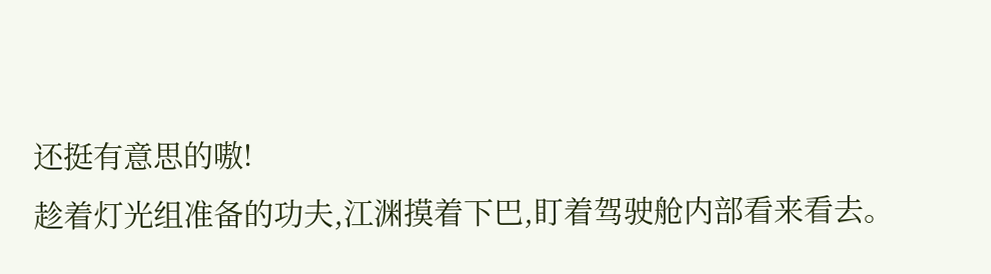还挺有意思的嗷!
趁着灯光组准备的功夫,江渊摸着下巴,盯着驾驶舱内部看来看去。